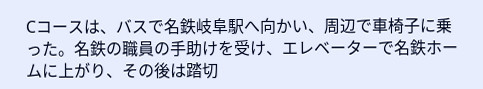Cコースは、バスで名鉄岐阜駅へ向かい、周辺で車椅子に乗った。名鉄の職員の手助けを受け、エレベーターで名鉄ホームに上がり、その後は踏切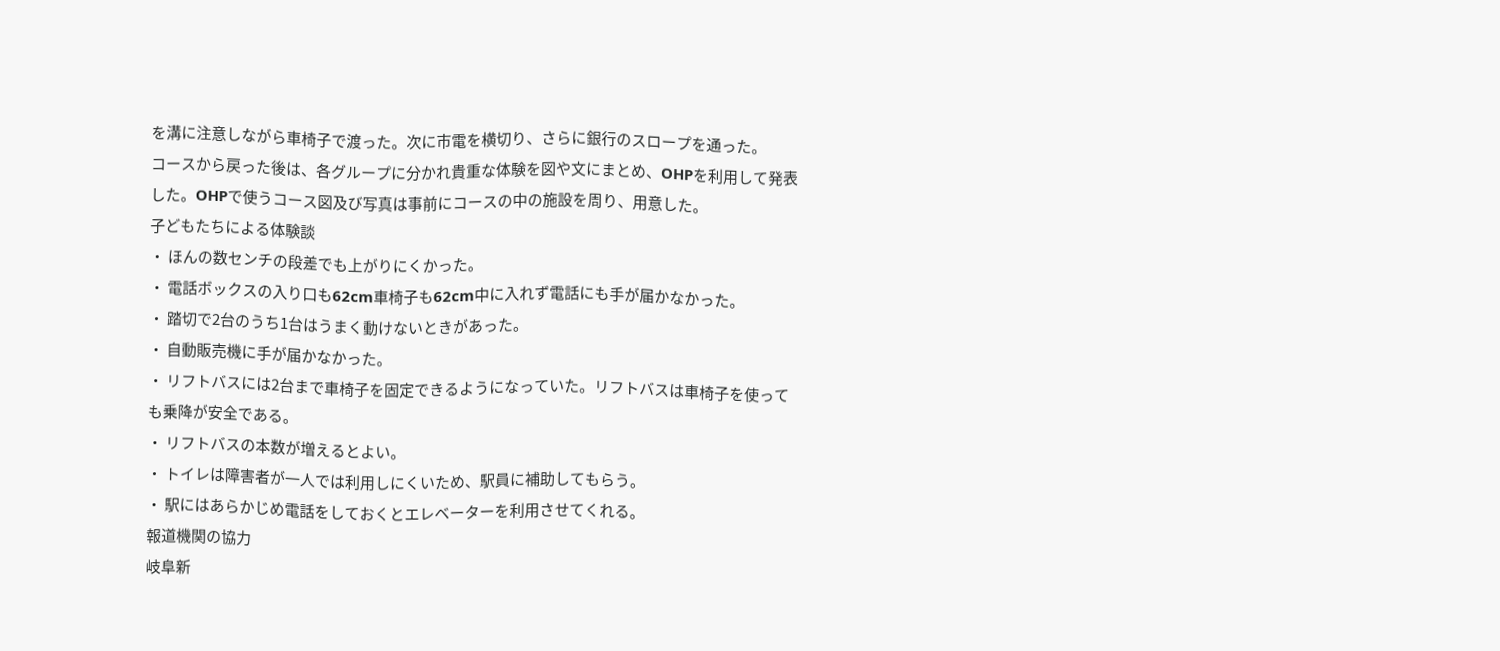を溝に注意しながら車椅子で渡った。次に市電を横切り、さらに銀行のスロープを通った。
コースから戻った後は、各グループに分かれ貴重な体験を図や文にまとめ、OHPを利用して発表した。OHPで使うコース図及び写真は事前にコースの中の施設を周り、用意した。
子どもたちによる体験談
・ ほんの数センチの段差でも上がりにくかった。
・ 電話ボックスの入り口も62cm車椅子も62cm中に入れず電話にも手が届かなかった。
・ 踏切で2台のうち1台はうまく動けないときがあった。
・ 自動販売機に手が届かなかった。
・ リフトバスには2台まで車椅子を固定できるようになっていた。リフトバスは車椅子を使っても乗降が安全である。
・ リフトバスの本数が増えるとよい。
・ トイレは障害者が一人では利用しにくいため、駅員に補助してもらう。
・ 駅にはあらかじめ電話をしておくとエレベーターを利用させてくれる。
報道機関の協力
岐阜新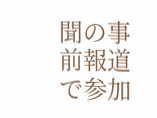聞の事前報道で参加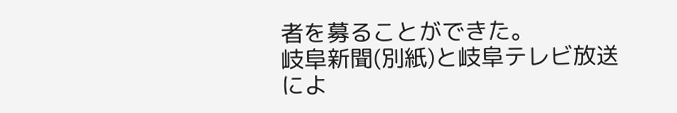者を募ることができた。
岐阜新聞(別紙)と岐阜テレビ放送によ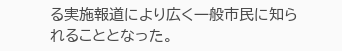る実施報道により広く一般市民に知られることとなった。